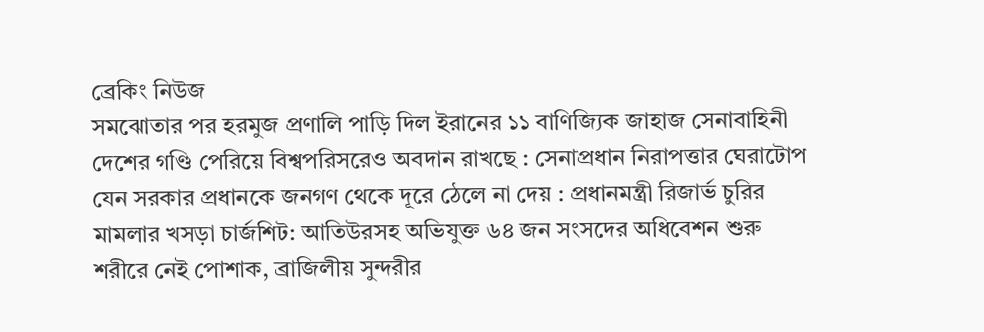ব্রেকিং নিউজ
সমঝোতার পর হরমুজ প্রণালি পাড়ি দিল ইরানের ১১ বাণিজ্যিক জাহাজ সেনাবাহিনী দেশের গণ্ডি পেরিয়ে বিশ্বপরিসরেও অবদান রাখছে : সেনাপ্রধান নিরাপত্তার ঘেরাটোপ যেন সরকার প্রধানকে জনগণ থেকে দূরে ঠেলে না দেয় : প্রধানমন্ত্রী রিজার্ভ চুরির মামলার খসড়া চার্জশিট: আতিউরসহ অভিযুক্ত ৬৪ জন সংসদের অধিবেশন শুরু শরীরে নেই পোশাক, ব্রাজিলীয় সুন্দরীর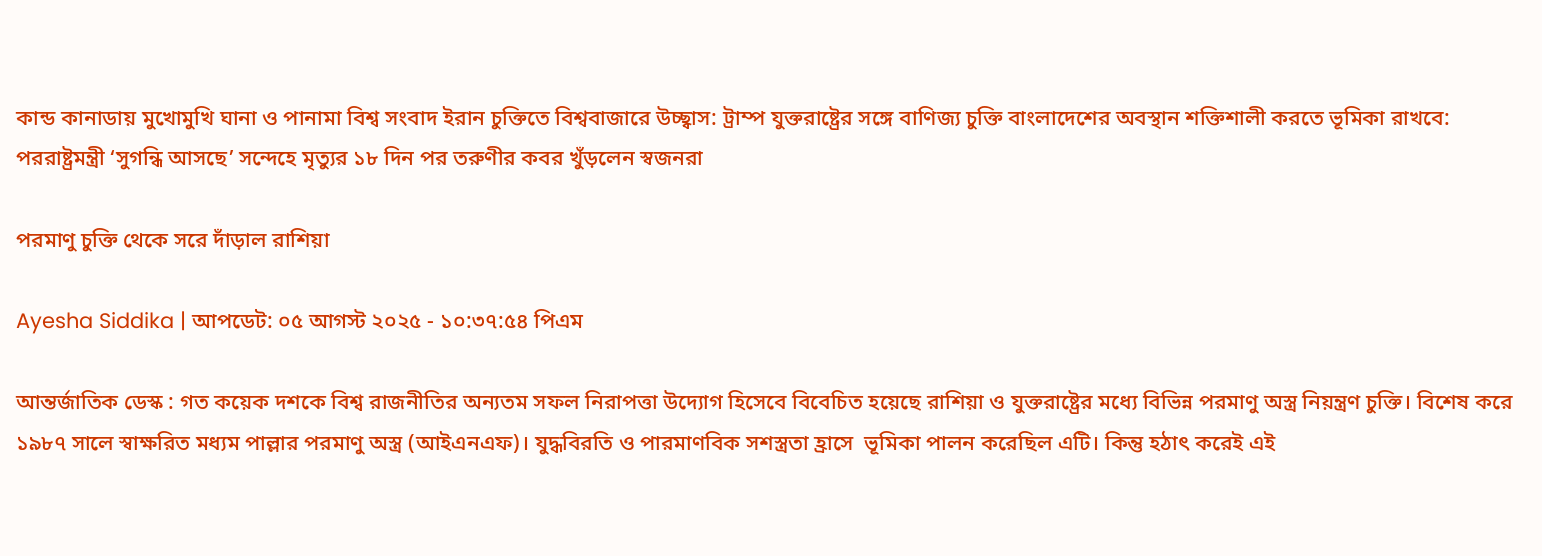কান্ড কানাডায় মুখোমুখি ঘানা ও পানামা বিশ্ব সংবাদ ইরান চুক্তিতে বিশ্ববাজারে উচ্ছ্বাস: ট্রাম্প যুক্তরাষ্ট্রের সঙ্গে বাণিজ্য চুক্তি বাংলাদেশের অবস্থান শক্তিশালী করতে ভূমিকা রাখবে: পররাষ্ট্রমন্ত্রী ‘সুগন্ধি আসছে’ সন্দেহে মৃত্যুর ১৮ দিন পর তরুণীর কবর খুঁড়লেন স্বজনরা

পরমাণু চুক্তি থেকে সরে দাঁড়াল রাশিয়া

Ayesha Siddika | আপডেট: ০৫ আগস্ট ২০২৫ - ১০:৩৭:৫৪ পিএম

আন্তর্জাতিক ডেস্ক : গত কয়েক দশকে বিশ্ব রাজনীতির অন্যতম সফল নিরাপত্তা উদ্যোগ হিসেবে বিবেচিত হয়েছে রাশিয়া ও যুক্তরাষ্ট্রের মধ্যে বিভিন্ন পরমাণু অস্ত্র নিয়ন্ত্রণ চুক্তি। বিশেষ করে ১৯৮৭ সালে স্বাক্ষরিত মধ্যম পাল্লার পরমাণু অস্ত্র (আইএনএফ)। যুদ্ধবিরতি ও পারমাণবিক সশস্ত্রতা হ্রাসে  ভূমিকা পালন করেছিল এটি। কিন্তু হঠাৎ করেই এই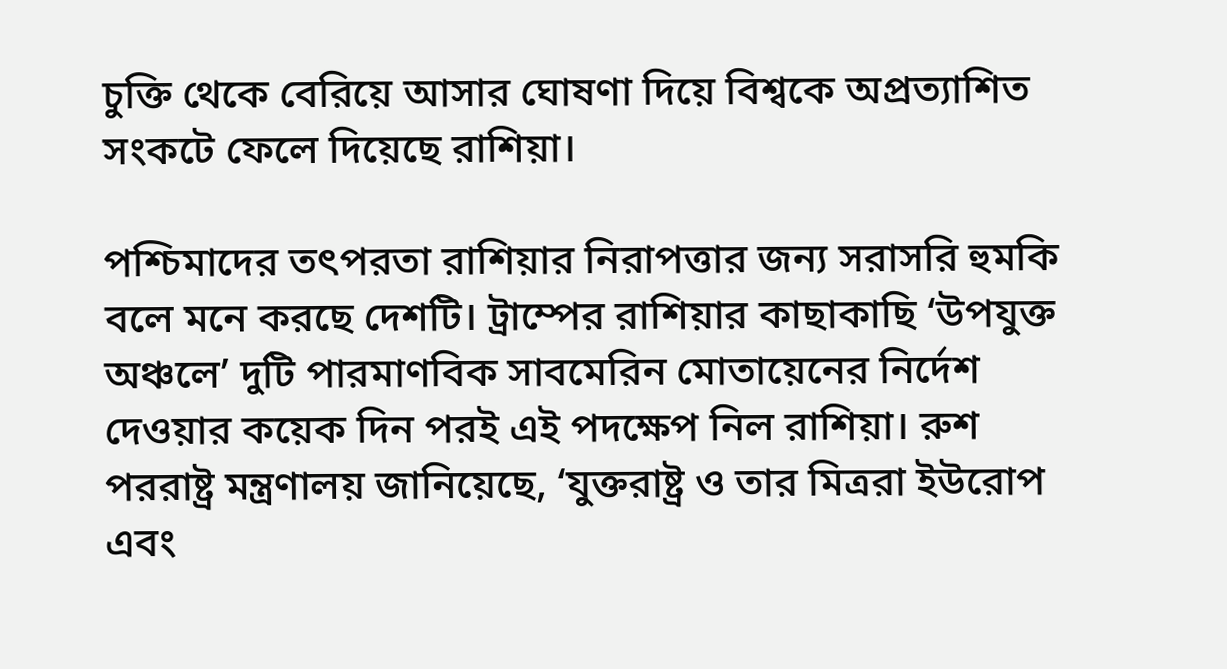চুক্তি থেকে বেরিয়ে আসার ঘোষণা দিয়ে বিশ্বকে অপ্রত্যাশিত সংকটে ফেলে দিয়েছে রাশিয়া।

পশ্চিমাদের তৎপরতা রাশিয়ার নিরাপত্তার জন্য সরাসরি হুমকি বলে মনে করছে দেশটি। ট্রাম্পের রাশিয়ার কাছাকাছি ‘উপযুক্ত অঞ্চলে’ দুটি পারমাণবিক সাবমেরিন মোতায়েনের নির্দেশ দেওয়ার কয়েক দিন পরই এই পদক্ষেপ নিল রাশিয়া। রুশ পররাষ্ট্র মন্ত্রণালয় জানিয়েছে, ‘যুক্তরাষ্ট্র ও তার মিত্ররা ইউরোপ এবং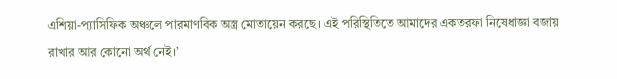এশিয়া-প্যাসিফিক অঞ্চলে পারমাণবিক অস্ত্র মোতায়েন করছে। এই পরিস্থিতিতে আমাদের একতরফা নিষেধাজ্ঞা বজায় রাখার আর কোনো অর্থ নেই।’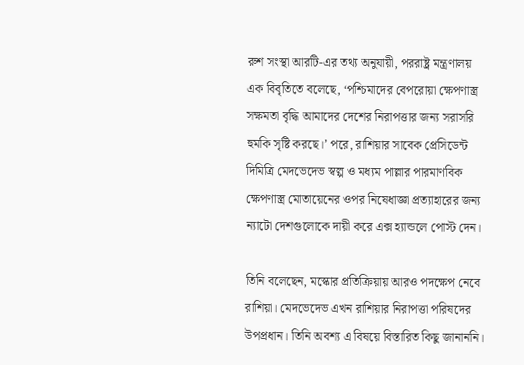রুশ সংস্থা আরটি-এর তথ্য অনুযায়ী, পররাষ্ট্র মন্ত্রণালয় এক বিবৃতিতে বলেছে, ‘পশ্চিমাদের বেপরোয়া ক্ষেপণাস্ত্র সক্ষমতা বৃদ্ধি আমাদের দেশের নিরাপত্তার জন্য সরাসরি হুমকি সৃষ্টি করছে।’ পরে, রাশিয়ার সাবেক প্রেসিডেন্ট দিমিত্রি মেদভেদেভ স্বল্প ও মধ্যম পাল্লার পারমাণবিক ক্ষেপণাস্ত্র মোতায়েনের ওপর নিষেধাজ্ঞা প্রত্যাহারের জন্য ন্যাটো দেশগুলোকে দায়ী করে এক্স হ্যান্ডলে পোস্ট দেন।

তিনি বলেছেন, মস্কোর প্রতিক্রিয়ায় আরও পদক্ষেপ নেবে রাশিয়া। মেদভেদেভ এখন রাশিয়ার নিরাপত্তা পরিষদের উপপ্রধান। তিনি অবশ্য এ বিষয়ে বিস্তারিত কিছু জানাননি।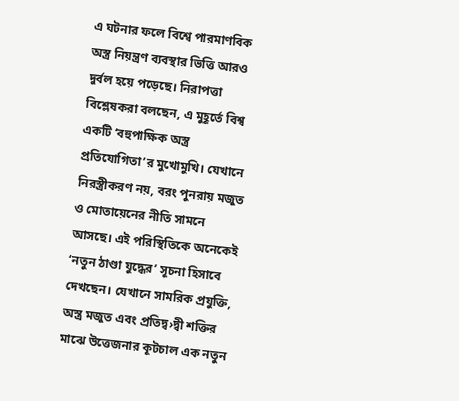এ ঘটনার ফলে বিশ্বে পারমাণবিক অস্ত্র নিয়ন্ত্রণ ব্যবস্থার ভিত্তি আরও দুর্বল হয়ে পড়েছে। নিরাপত্তা বিশ্লেষকরা বলছেন, এ মুহূর্তে বিশ্ব একটি ‘বহুপাক্ষিক অস্ত্র প্রতিযোগিতা’র মুখোমুখি। যেখানে নিরস্ত্রীকরণ নয়, বরং পুনরায় মজুত ও মোতায়েনের নীতি সামনে আসছে। এই পরিস্থিতিকে অনেকেই ‘নতুন ঠাণ্ডা যুদ্ধের’ সূচনা হিসাবে দেখছেন। যেখানে সামরিক প্রযুক্তি, অস্ত্র মজুত এবং প্রতিদ্ব›দ্বী শক্তির মাঝে উত্তেজনার কূটচাল এক নতুন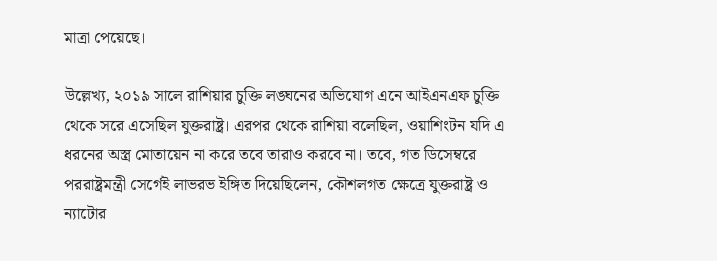মাত্রা পেয়েছে।

উল্লেখ্য, ২০১৯ সালে রাশিয়ার চুক্তি লঙ্ঘনের অভিযোগ এনে আইএনএফ চুক্তি থেকে সরে এসেছিল যুক্তরাষ্ট্র। এরপর থেকে রাশিয়া বলেছিল, ওয়াশিংটন যদি এ ধরনের অস্ত্র মোতায়েন না করে তবে তারাও করবে না। তবে, গত ডিসেম্বরে পররাষ্ট্রমন্ত্রী সের্গেই লাভরভ ইঙ্গিত দিয়েছিলেন, কৌশলগত ক্ষেত্রে যুক্তরাষ্ট্র ও ন্যাটোর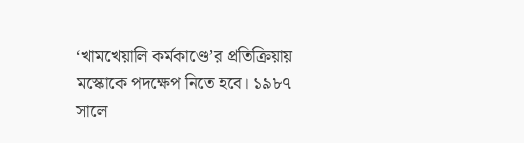‘খামখেয়ালি কর্মকাণ্ডে’র প্রতিক্রিয়ায় মস্কোকে পদক্ষেপ নিতে হবে। ১৯৮৭ সালে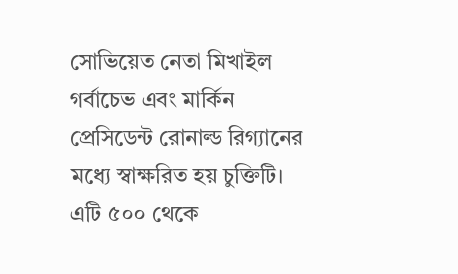সোভিয়েত নেতা মিখাইল গর্বাচেভ এবং মার্কিন প্রেসিডেন্ট রোনাল্ড রিগ্যানের মধ্যে স্বাক্ষরিত হয় চুক্তিটি। এটি ৫০০ থেকে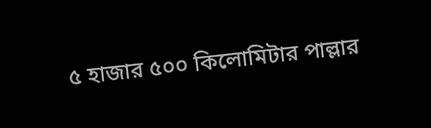৫ হাজার ৫০০ কিলোমিটার পাল্লার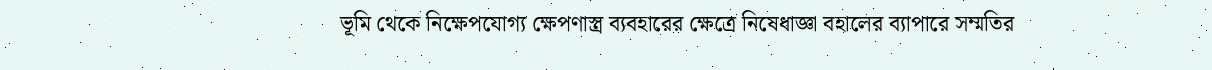ভূমি থেকে নিক্ষেপযোগ্য ক্ষেপণাস্ত্র ব্যবহারের ক্ষেত্রে নিষেধাজ্ঞা বহালের ব্যাপারে সম্মতির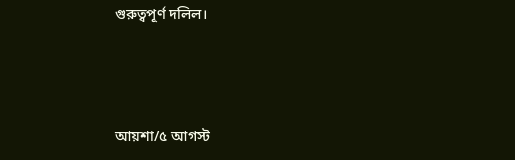গুরুত্বপূর্ণ দলিল।





আয়শা/৫ আগস্ট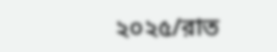২০২৫/রাত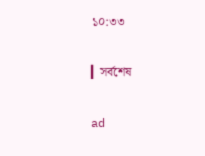১০:৩৩

▎সর্বশেষ

ad